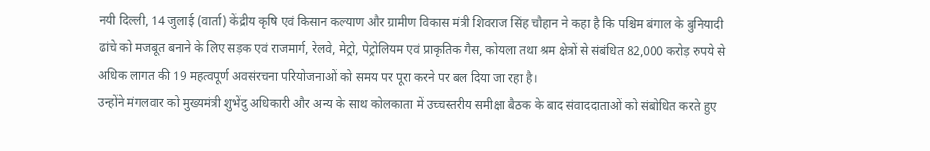नयी दिल्ली, 14 जुलाई (वार्ता) केंद्रीय कृषि एवं किसान कल्याण और ग्रामीण विकास मंत्री शिवराज सिंह चौहान ने कहा है कि पश्चिम बंगाल के बुनियादी ढांचे को मजबूत बनाने के लिए सड़क एवं राजमार्ग, रेलवे, मेट्रो, पेट्रोलियम एवं प्राकृतिक गैस, कोयला तथा श्रम क्षेत्रों से संबंधित 82,000 करोड़ रुपये से अधिक लागत की 19 महत्वपूर्ण अवसंरचना परियोजनाओं को समय पर पूरा करने पर बल दिया जा रहा है।
उन्होंने मंगलवार को मुख्यमंत्री शुभेंदु अधिकारी और अन्य के साथ कोलकाता में उच्चस्तरीय समीक्षा बैठक के बाद संवाददाताओं को संबोधित करते हुए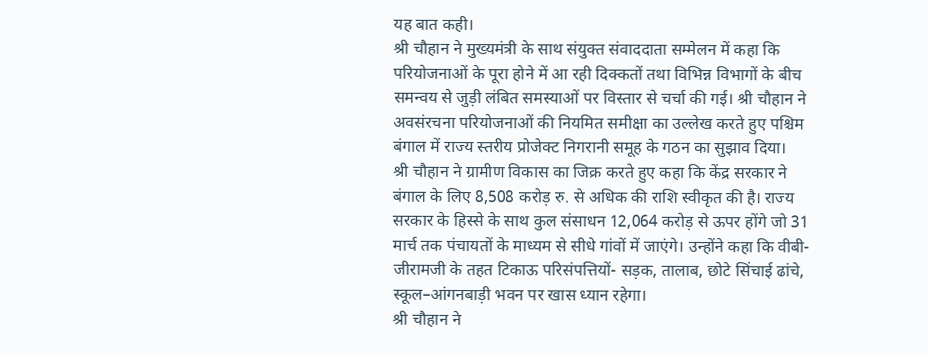यह बात कही।
श्री चौहान ने मुख्यमंत्री के साथ संयुक्त संवाददाता सम्मेलन में कहा कि परियोजनाओं के पूरा होने में आ रही दिक्कतों तथा विभिन्न विभागों के बीच समन्वय से जुड़ी लंबित समस्याओं पर विस्तार से चर्चा की गई। श्री चौहान ने अवसंरचना परियोजनाओं की नियमित समीक्षा का उल्लेख करते हुए पश्चिम बंगाल में राज्य स्तरीय प्रोजेक्ट निगरानी समूह के गठन का सुझाव दिया।
श्री चौहान ने ग्रामीण विकास का जिक्र करते हुए कहा कि केंद्र सरकार ने बंगाल के लिए 8,508 करोड़ रु. से अधिक की राशि स्वीकृत की है। राज्य सरकार के हिस्से के साथ कुल संसाधन 12,064 करोड़ से ऊपर होंगे जो 31 मार्च तक पंचायतों के माध्यम से सीधे गांवों में जाएंगे। उन्होंने कहा कि वीबी-जीरामजी के तहत टिकाऊ परिसंपत्तियों- सड़क, तालाब, छोटे सिंचाई ढांचे, स्कूल–आंगनबाड़ी भवन पर खास ध्यान रहेगा।
श्री चौहान ने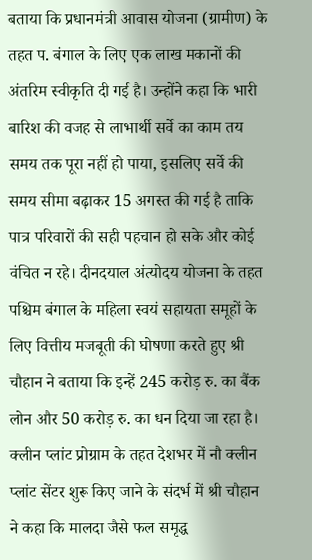बताया कि प्रधानमंत्री आवास योजना (ग्रामीण) के तहत प. बंगाल के लिए एक लाख मकानों की अंतरिम स्वीकृति दी गई है। उन्होंने कहा कि भारी बारिश की वजह से लाभार्थी सर्वे का काम तय समय तक पूरा नहीं हो पाया, इसलिए सर्वे की समय सीमा बढ़ाकर 15 अगस्त की गई है ताकि पात्र परिवारों की सही पहचान हो सके और कोई वंचित न रहे। दीनदयाल अंत्योदय योजना के तहत पश्चिम बंगाल के महिला स्वयं सहायता समूहों के लिए वित्तीय मजबूती की घोषणा करते हुए श्री चौहान ने बताया कि इन्हें 245 करोड़ रु. का बैंक लोन और 50 करोड़ रु. का धन दिया जा रहा है।
क्लीन प्लांट प्रोग्राम के तहत देशभर में नौ क्लीन प्लांट सेंटर शुरू किए जाने के संदर्भ में श्री चौहान ने कहा कि मालदा जैसे फल समृद्ध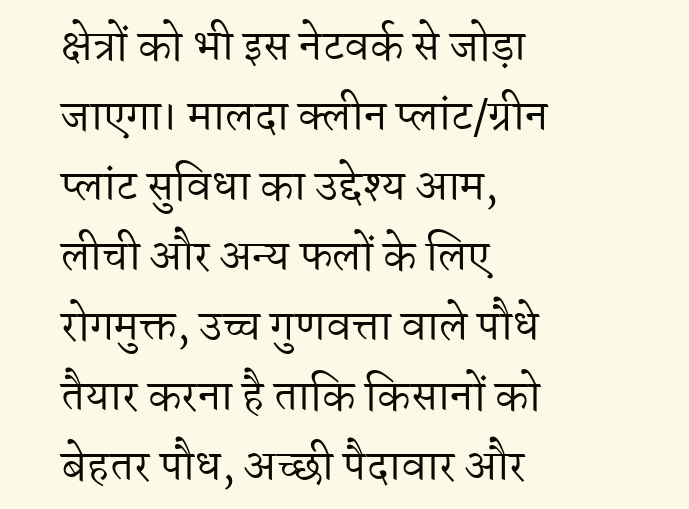क्षेत्रों को भी इस नेटवर्क से जोड़ा जाएगा। मालदा क्लीन प्लांट/ग्रीन प्लांट सुविधा का उद्देश्य आम, लीची और अन्य फलों के लिए रोगमुक्त, उच्च गुणवत्ता वाले पौधे तैयार करना है ताकि किसानों को बेहतर पौध, अच्छी पैदावार और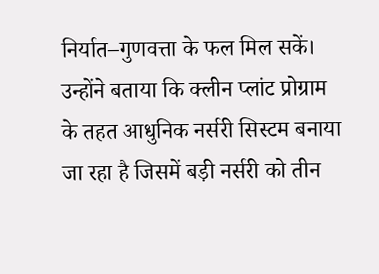निर्यात–गुणवत्ता के फल मिल सकें। उन्होंने बताया कि क्लीन प्लांट प्रोग्राम के तहत आधुनिक नर्सरी सिस्टम बनाया जा रहा है जिसमें बड़ी नर्सरी को तीन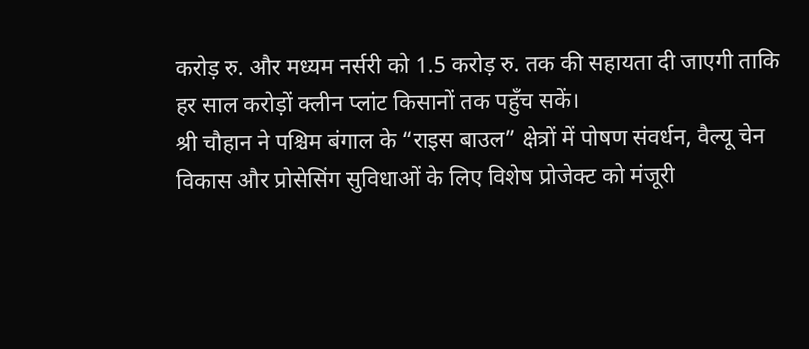करोड़ रु. और मध्यम नर्सरी को 1.5 करोड़ रु. तक की सहायता दी जाएगी ताकि हर साल करोड़ों क्लीन प्लांट किसानों तक पहुँच सकें।
श्री चौहान ने पश्चिम बंगाल के “राइस बाउल” क्षेत्रों में पोषण संवर्धन, वैल्यू चेन विकास और प्रोसेसिंग सुविधाओं के लिए विशेष प्रोजेक्ट को मंजूरी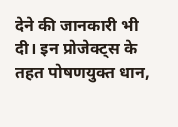देने की जानकारी भी दी। इन प्रोजेक्ट्स के तहत पोषणयुक्त धान,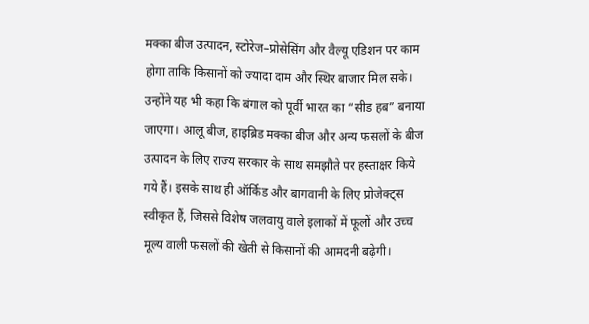मक्का बीज उत्पादन, स्टोरेज–प्रोसेसिंग और वैल्यू एडिशन पर काम होगा ताकि किसानों को ज्यादा दाम और स्थिर बाजार मिल सके।
उन्होंने यह भी कहा कि बंगाल को पूर्वी भारत का “सीड हब” बनाया जाएगा। आलू बीज, हाइब्रिड मक्का बीज और अन्य फसलों के बीज उत्पादन के लिए राज्य सरकार के साथ समझौते पर हस्ताक्षर किये गये हैं। इसके साथ ही ऑर्किड और बागवानी के लिए प्रोजेक्ट्स स्वीकृत हैं, जिससे विशेष जलवायु वाले इलाकों में फूलों और उच्च मूल्य वाली फसलों की खेती से किसानों की आमदनी बढ़ेगी।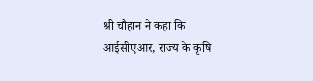श्री चौहान ने कहा कि आईसीएआर, राज्य के कृषि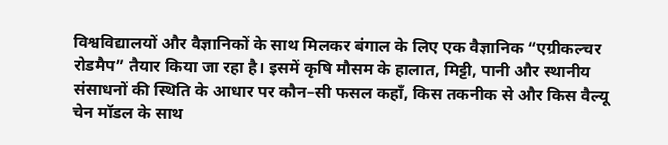विश्वविद्यालयों और वैज्ञानिकों के साथ मिलकर बंगाल के लिए एक वैज्ञानिक “एग्रीकल्चर रोडमैप” तैयार किया जा रहा है। इसमें कृषि मौसम के हालात, मिट्टी, पानी और स्थानीय संसाधनों की स्थिति के आधार पर कौन–सी फसल कहाँ, किस तकनीक से और किस वैल्यू चेन मॉडल के साथ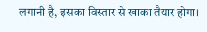लगानी है, इसका विस्तार से खाका तैयार होगा।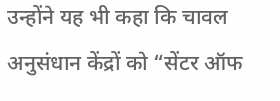उन्होंने यह भी कहा कि चावल अनुसंधान केंद्रों को “सेंटर ऑफ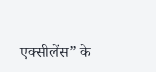एक्सीलेंस” के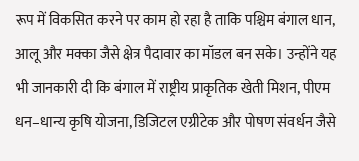रूप में विकसित करने पर काम हो रहा है ताकि पश्चिम बंगाल धान, आलू और मक्का जैसे क्षेत्र पैदावार का मॉडल बन सके। उन्होंने यह भी जानकारी दी कि बंगाल में राष्ट्रीय प्राकृतिक खेती मिशन, पीएम धन–धान्य कृषि योजना, डिजिटल एग्रीटेक और पोषण संवर्धन जैसे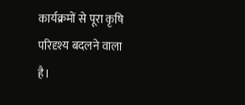कार्यक्रमों से पूरा कृषि परिदृश्य बदलने वाला है।